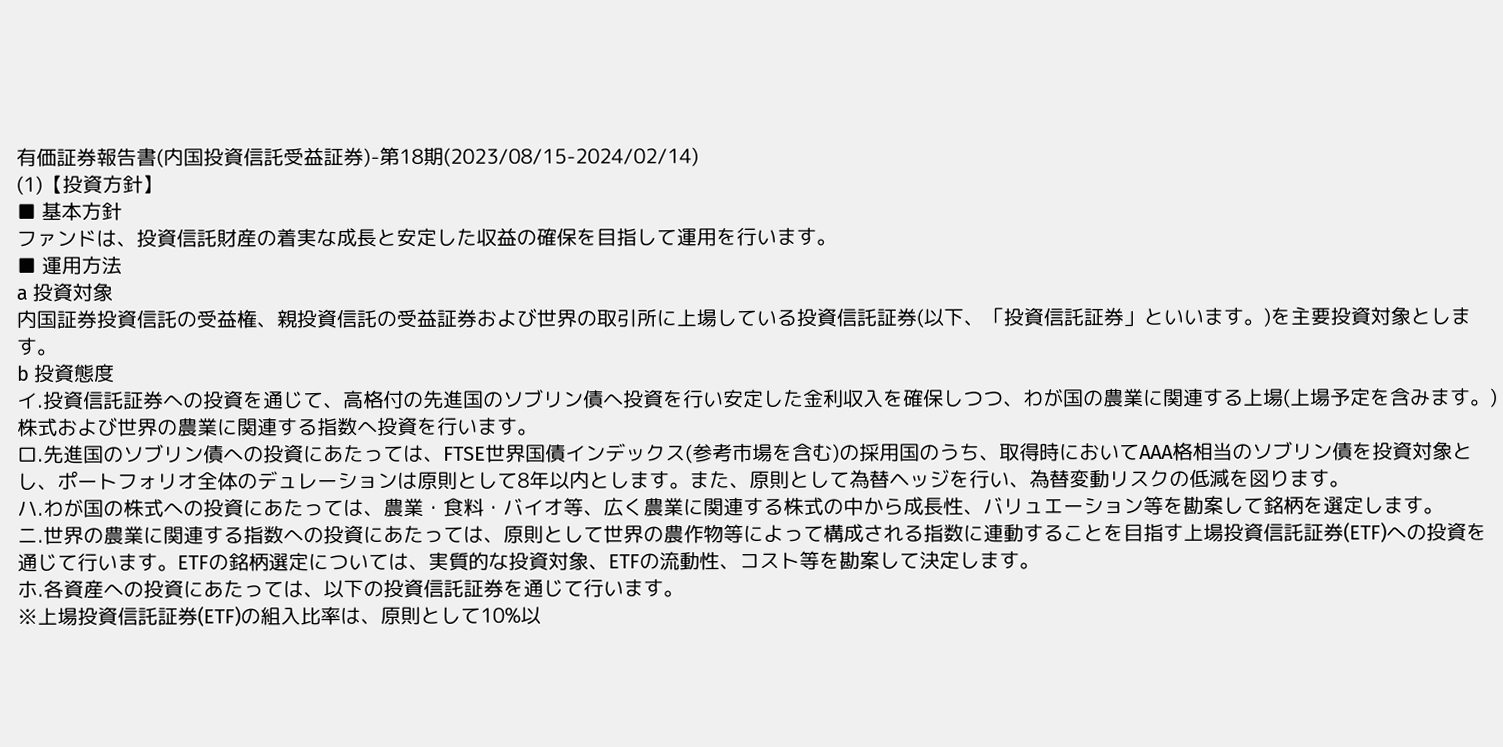有価証券報告書(内国投資信託受益証券)-第18期(2023/08/15-2024/02/14)
(1)【投資方針】
■ 基本方針
ファンドは、投資信託財産の着実な成長と安定した収益の確保を目指して運用を行います。
■ 運用方法
a 投資対象
内国証券投資信託の受益権、親投資信託の受益証券および世界の取引所に上場している投資信託証券(以下、「投資信託証券」といいます。)を主要投資対象とします。
b 投資態度
イ.投資信託証券への投資を通じて、高格付の先進国のソブリン債へ投資を行い安定した金利収入を確保しつつ、わが国の農業に関連する上場(上場予定を含みます。)株式および世界の農業に関連する指数へ投資を行います。
ロ.先進国のソブリン債への投資にあたっては、FTSE世界国債インデックス(参考市場を含む)の採用国のうち、取得時においてAAA格相当のソブリン債を投資対象とし、ポートフォリオ全体のデュレーションは原則として8年以内とします。また、原則として為替ヘッジを行い、為替変動リスクの低減を図ります。
ハ.わが国の株式への投資にあたっては、農業・食料・バイオ等、広く農業に関連する株式の中から成長性、バリュエーション等を勘案して銘柄を選定します。
ニ.世界の農業に関連する指数への投資にあたっては、原則として世界の農作物等によって構成される指数に連動することを目指す上場投資信託証券(ETF)への投資を通じて行います。ETFの銘柄選定については、実質的な投資対象、ETFの流動性、コスト等を勘案して決定します。
ホ.各資産への投資にあたっては、以下の投資信託証券を通じて行います。
※上場投資信託証券(ETF)の組入比率は、原則として10%以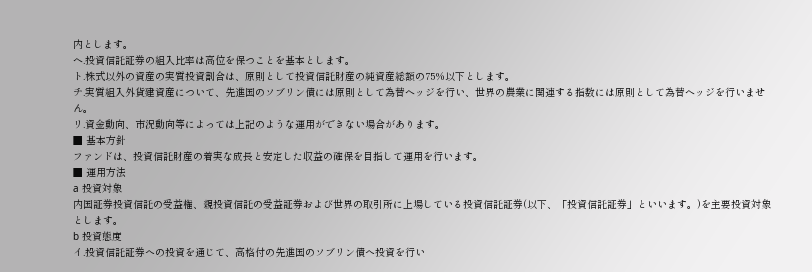内とします。
ヘ.投資信託証券の組入比率は高位を保つことを基本とします。
ト.株式以外の資産の実質投資割合は、原則として投資信託財産の純資産総額の75%以下とします。
チ.実質組入外貨建資産について、先進国のソブリン債には原則として為替ヘッジを行い、世界の農業に関連する指数には原則として為替ヘッジを行いません。
リ.資金動向、市況動向等によっては上記のような運用ができない場合があります。
■ 基本方針
ファンドは、投資信託財産の着実な成長と安定した収益の確保を目指して運用を行います。
■ 運用方法
a 投資対象
内国証券投資信託の受益権、親投資信託の受益証券および世界の取引所に上場している投資信託証券(以下、「投資信託証券」といいます。)を主要投資対象とします。
b 投資態度
イ.投資信託証券への投資を通じて、高格付の先進国のソブリン債へ投資を行い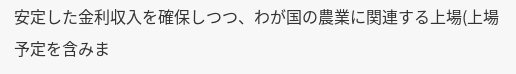安定した金利収入を確保しつつ、わが国の農業に関連する上場(上場予定を含みま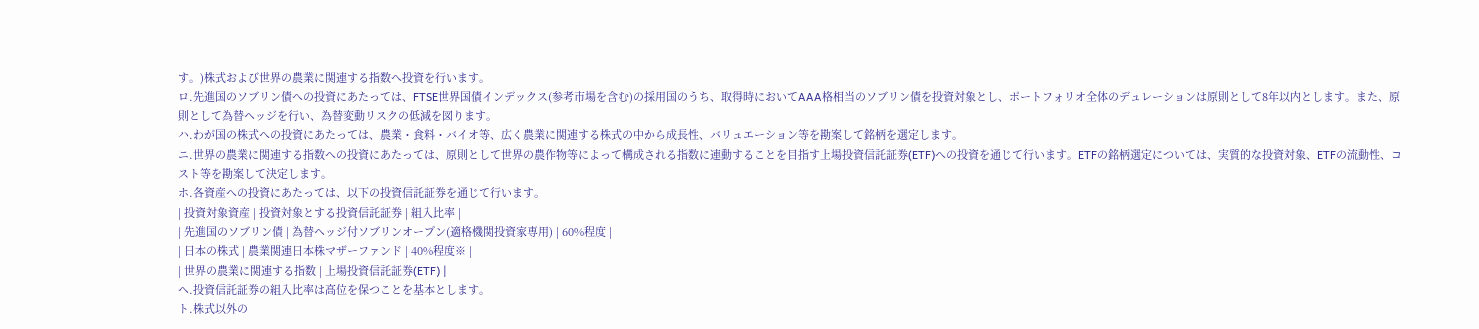す。)株式および世界の農業に関連する指数へ投資を行います。
ロ.先進国のソブリン債への投資にあたっては、FTSE世界国債インデックス(参考市場を含む)の採用国のうち、取得時においてAAA格相当のソブリン債を投資対象とし、ポートフォリオ全体のデュレーションは原則として8年以内とします。また、原則として為替ヘッジを行い、為替変動リスクの低減を図ります。
ハ.わが国の株式への投資にあたっては、農業・食料・バイオ等、広く農業に関連する株式の中から成長性、バリュエーション等を勘案して銘柄を選定します。
ニ.世界の農業に関連する指数への投資にあたっては、原則として世界の農作物等によって構成される指数に連動することを目指す上場投資信託証券(ETF)への投資を通じて行います。ETFの銘柄選定については、実質的な投資対象、ETFの流動性、コスト等を勘案して決定します。
ホ.各資産への投資にあたっては、以下の投資信託証券を通じて行います。
| 投資対象資産 | 投資対象とする投資信託証券 | 組入比率 |
| 先進国のソブリン債 | 為替ヘッジ付ソブリンオープン(適格機関投資家専用) | 60%程度 |
| 日本の株式 | 農業関連日本株マザーファンド | 40%程度※ |
| 世界の農業に関連する指数 | 上場投資信託証券(ETF) |
ヘ.投資信託証券の組入比率は高位を保つことを基本とします。
ト.株式以外の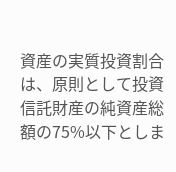資産の実質投資割合は、原則として投資信託財産の純資産総額の75%以下としま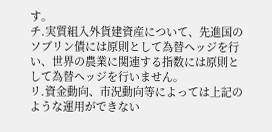す。
チ.実質組入外貨建資産について、先進国のソブリン債には原則として為替ヘッジを行い、世界の農業に関連する指数には原則として為替ヘッジを行いません。
リ.資金動向、市況動向等によっては上記のような運用ができない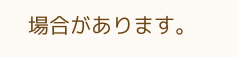場合があります。